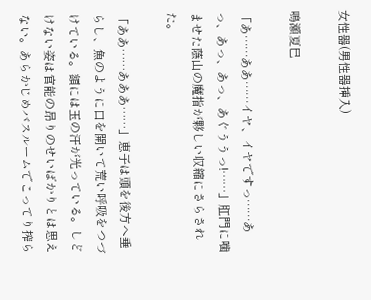女性器(男性器挿入)

鳴瀬夏巳

「あ……ああ……イヤ、イヤですっ……あっ、あっ、あっ、あぐううっ!……」肛門に噛ませた蔭山の魔指が夥しい収縮にさらされた。

「ああ……あああ……」恵子は頭を後方へ垂らし、魚のように口を開いて荒い呼吸をつづけている。額には玉の汗が光っている。しどけない姿は官能の昂りのせいばかりとは思えない。あらかじめバスルームでこってり搾ら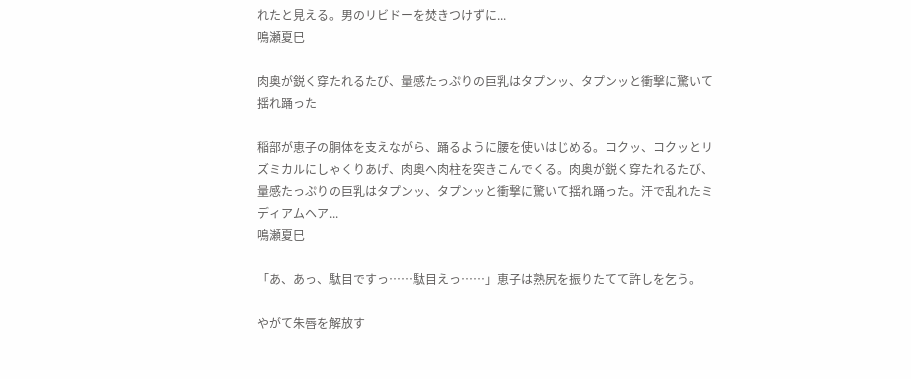れたと見える。男のリビドーを焚きつけずに...
鳴瀬夏巳

肉奥が鋭く穿たれるたび、量感たっぷりの巨乳はタプンッ、タプンッと衝撃に驚いて揺れ踊った

稲部が恵子の胴体を支えながら、踊るように腰を使いはじめる。コクッ、コクッとリズミカルにしゃくりあげ、肉奥へ肉柱を突きこんでくる。肉奥が鋭く穿たれるたび、量感たっぷりの巨乳はタプンッ、タプンッと衝撃に驚いて揺れ踊った。汗で乱れたミディアムヘア...
鳴瀬夏巳

「あ、あっ、駄目ですっ……駄目えっ……」恵子は熟尻を振りたてて許しを乞う。

やがて朱唇を解放す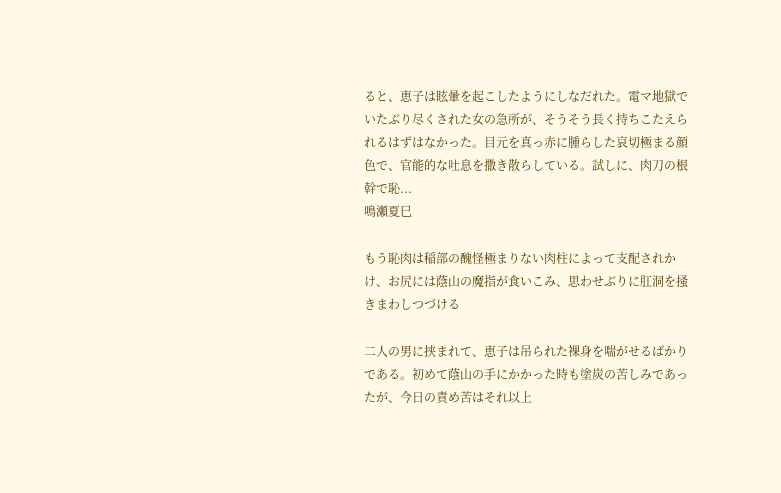ると、恵子は眩暈を起こしたようにしなだれた。電マ地獄でいたぶり尽くされた女の急所が、そうそう長く持ちこたえられるはずはなかった。目元を真っ赤に腫らした哀切極まる顔色で、官能的な吐息を撒き散らしている。試しに、肉刀の根幹で恥...
鳴瀬夏巳

もう恥肉は稲部の醜怪極まりない肉柱によって支配されかけ、お尻には蔭山の魔指が食いこみ、思わせぶりに肛洞を掻きまわしつづける

二人の男に挟まれて、恵子は吊られた裸身を喘がせるばかりである。初めて蔭山の手にかかった時も塗炭の苦しみであったが、今日の責め苦はそれ以上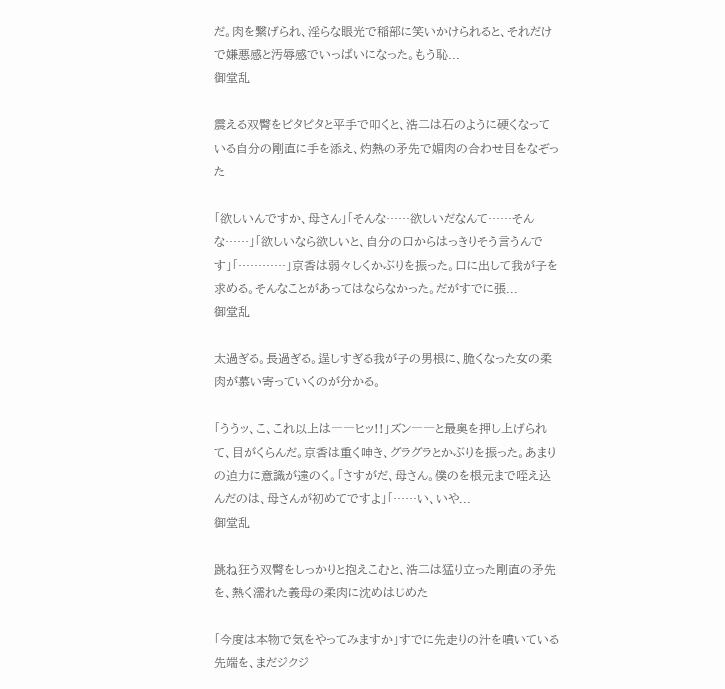だ。肉を繋げられ、淫らな眼光で稲部に笑いかけられると、それだけで嫌悪感と汚辱感でいっぱいになった。もう恥...
御堂乱

震える双臀をピタピタと平手で叩くと、浩二は石のように硬くなっている自分の剛直に手を添え、灼熱の矛先で媚肉の合わせ目をなぞった

「欲しいんですか、母さん」「そんな……欲しいだなんて……そんな……」「欲しいなら欲しいと、自分の口からはっきりそう言うんです」「…………」京香は弱々しくかぶりを振った。口に出して我が子を求める。そんなことがあってはならなかった。だがすでに張...
御堂乱

太過ぎる。長過ぎる。逞しすぎる我が子の男根に、脆くなった女の柔肉が慕い寄っていくのが分かる。

「ううッ、こ、これ以上は――ヒッ!!」ズン――と最奥を押し上げられて、目がくらんだ。京香は重く呻き、グラグラとかぶりを振った。あまりの迫力に意識が遠のく。「さすがだ、母さん。僕のを根元まで咥え込んだのは、母さんが初めてですよ」「……い、いや...
御堂乱

跳ね狂う双臀をしっかりと抱えこむと、浩二は猛り立った剛直の矛先を、熱く濡れた義母の柔肉に沈めはじめた

「今度は本物で気をやってみますか」すでに先走りの汁を噴いている先端を、まだジクジ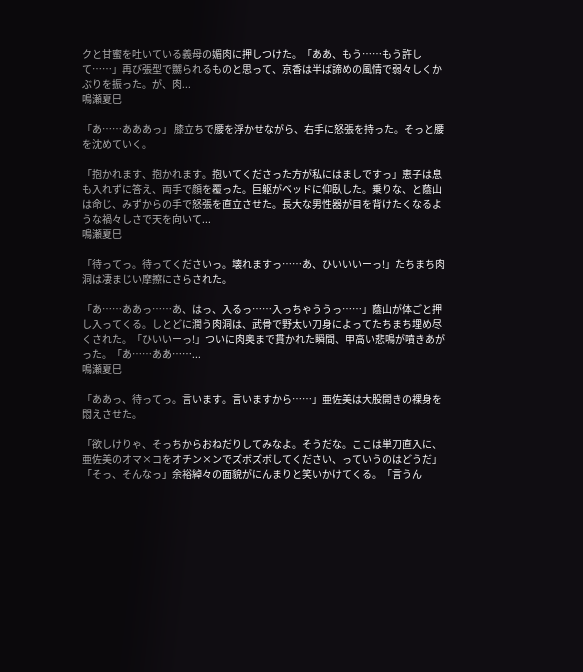クと甘蜜を吐いている義母の媚肉に押しつけた。「ああ、もう……もう許して……」再び張型で嬲られるものと思って、京香は半ば諦めの風情で弱々しくかぶりを振った。が、肉...
鳴瀬夏巳

「あ……あああっ」 膝立ちで腰を浮かせながら、右手に怒張を持った。そっと腰を沈めていく。

「抱かれます、抱かれます。抱いてくださった方が私にはましですっ」恵子は息も入れずに答え、両手で顔を覆った。巨躯がベッドに仰臥した。乗りな、と蔭山は命じ、みずからの手で怒張を直立させた。長大な男性器が目を背けたくなるような禍々しさで天を向いて...
鳴瀬夏巳

「待ってっ。待ってくださいっ。壊れますっ……あ、ひいいいーっ!」たちまち肉洞は凄まじい摩擦にさらされた。

「あ……ああっ……あ、はっ、入るっ……入っちゃううっ……」蔭山が体ごと押し入ってくる。しとどに潤う肉洞は、武骨で野太い刀身によってたちまち埋め尽くされた。「ひいいーっ!」ついに肉奥まで貫かれた瞬間、甲高い悲鳴が噴きあがった。「あ……ああ……...
鳴瀬夏巳

「ああっ、待ってっ。言います。言いますから……」亜佐美は大股開きの裸身を悶えさせた。

「欲しけりゃ、そっちからおねだりしてみなよ。そうだな。ここは単刀直入に、亜佐美のオマ×コをオチン×ンでズボズボしてください、っていうのはどうだ」「そっ、そんなっ」余裕綽々の面貌がにんまりと笑いかけてくる。「言うん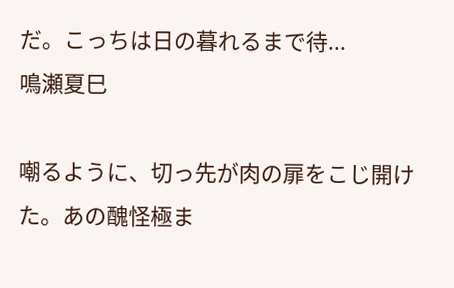だ。こっちは日の暮れるまで待...
鳴瀬夏巳

嘲るように、切っ先が肉の扉をこじ開けた。あの醜怪極ま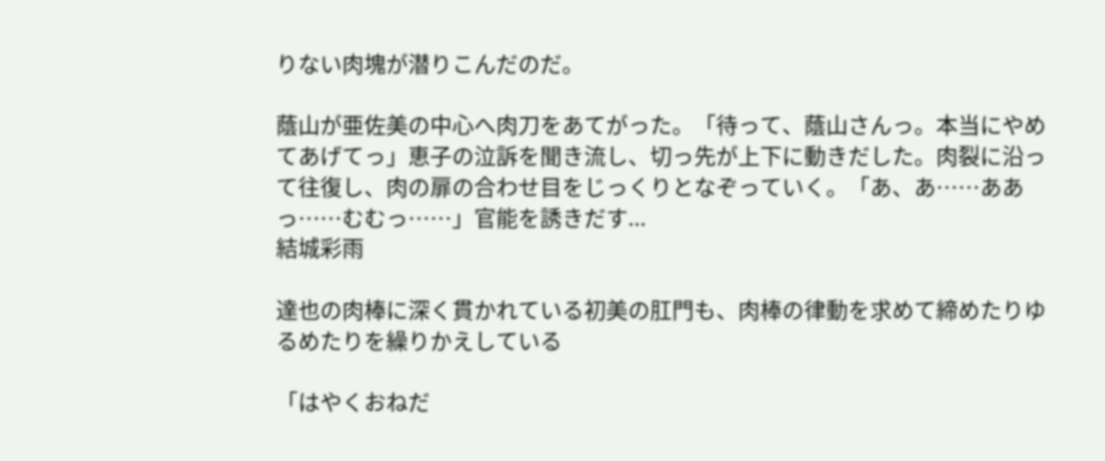りない肉塊が潜りこんだのだ。

蔭山が亜佐美の中心へ肉刀をあてがった。「待って、蔭山さんっ。本当にやめてあげてっ」恵子の泣訴を聞き流し、切っ先が上下に動きだした。肉裂に沿って往復し、肉の扉の合わせ目をじっくりとなぞっていく。「あ、あ……ああっ……むむっ……」官能を誘きだす...
結城彩雨

達也の肉棒に深く貫かれている初美の肛門も、肉棒の律動を求めて締めたりゆるめたりを繰りかえしている

「はやくおねだ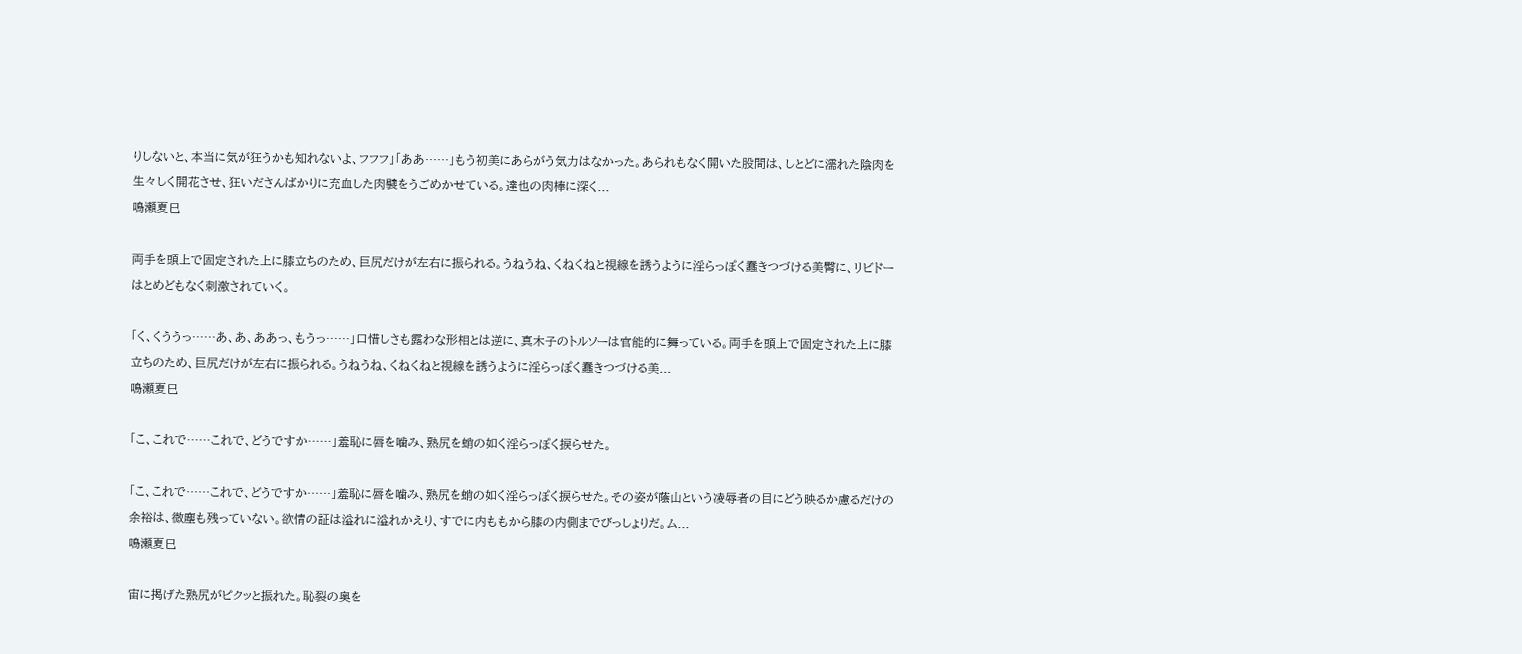りしないと、本当に気が狂うかも知れないよ、フフフ」「ああ……」もう初美にあらがう気力はなかった。あられもなく開いた股間は、しとどに濡れた陰肉を生々しく開花させ、狂いださんばかりに充血した肉襞をうごめかせている。達也の肉棒に深く...
鳴瀬夏巳

両手を頭上で固定された上に膝立ちのため、巨尻だけが左右に振られる。うねうね、くねくねと視線を誘うように淫らっぽく蠢きつづける美臀に、リビドーはとめどもなく刺激されていく。

「く、くううっ……あ、あ、ああっ、もうっ……」口惜しさも露わな形相とは逆に、真木子のトルソーは官能的に舞っている。両手を頭上で固定された上に膝立ちのため、巨尻だけが左右に振られる。うねうね、くねくねと視線を誘うように淫らっぽく蠢きつづける美...
鳴瀬夏巳

「こ、これで……これで、どうですか……」羞恥に唇を噛み、熟尻を蛸の如く淫らっぽく捩らせた。

「こ、これで……これで、どうですか……」羞恥に唇を噛み、熟尻を蛸の如く淫らっぽく捩らせた。その姿が蔭山という凌辱者の目にどう映るか慮るだけの余裕は、微塵も残っていない。欲情の証は溢れに溢れかえり、すでに内ももから膝の内側までびっしょりだ。ム...
鳴瀬夏巳

宙に掲げた熟尻がピクッと振れた。恥裂の奥を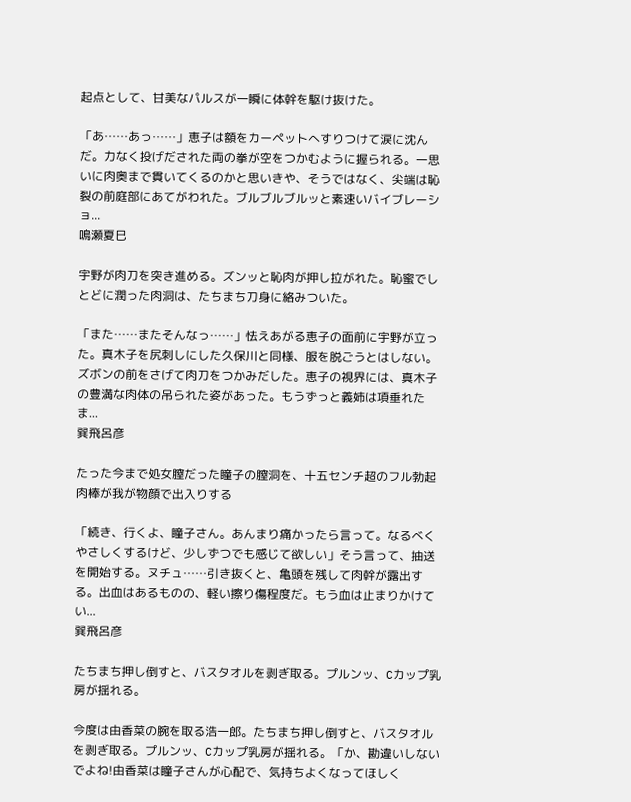起点として、甘美なパルスが一瞬に体幹を駆け抜けた。

「あ……あっ……」恵子は額をカーペットへすりつけて涙に沈んだ。力なく投げだされた両の拳が空をつかむように握られる。一思いに肉奥まで貫いてくるのかと思いきや、そうではなく、尖端は恥裂の前庭部にあてがわれた。ブルブルブルッと素速いバイブレーショ...
鳴瀬夏巳

宇野が肉刀を突き進める。ズンッと恥肉が押し拉がれた。恥蜜でしとどに潤った肉洞は、たちまち刀身に絡みついた。

「また……またそんなっ……」怯えあがる恵子の面前に宇野が立った。真木子を尻刺しにした久保川と同様、服を脱ごうとはしない。ズボンの前をさげて肉刀をつかみだした。恵子の視界には、真木子の豊満な肉体の吊られた姿があった。もうずっと義姉は項垂れたま...
巽飛呂彦

たった今まで処女膣だった瞳子の膣洞を、十五センチ超のフル勃起肉棒が我が物顔で出入りする

「続き、行くよ、瞳子さん。あんまり痛かったら言って。なるべくやさしくするけど、少しずつでも感じて欲しい」そう言って、抽送を開始する。ヌチュ……引き抜くと、亀頭を残して肉幹が露出する。出血はあるものの、軽い擦り傷程度だ。もう血は止まりかけてい...
巽飛呂彦

たちまち押し倒すと、バスタオルを剥ぎ取る。プルンッ、Cカップ乳房が揺れる。

今度は由香菜の腕を取る浩一郎。たちまち押し倒すと、バスタオルを剥ぎ取る。プルンッ、Cカップ乳房が揺れる。「か、勘違いしないでよね!由香菜は瞳子さんが心配で、気持ちよくなってほしく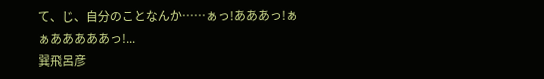て、じ、自分のことなんか……ぁっ!あああっ!ぁぁあああああっ!...
巽飛呂彦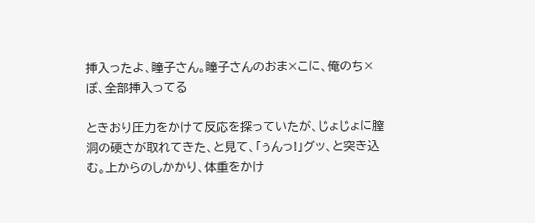挿入ったよ、瞳子さん。瞳子さんのおま×こに、俺のち×ぽ、全部挿入ってる

ときおり圧力をかけて反応を探っていたが、じょじょに膣洞の硬さが取れてきた、と見て、「ぅんっ!」グッ、と突き込む。上からのしかかり、体重をかけ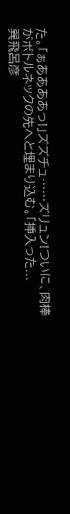た。「ぁああああっ!」ズズチュ……ズリュン!ついに、肉棒がボトルネックの先へと埋まり込む。「挿入った...
巽飛呂彦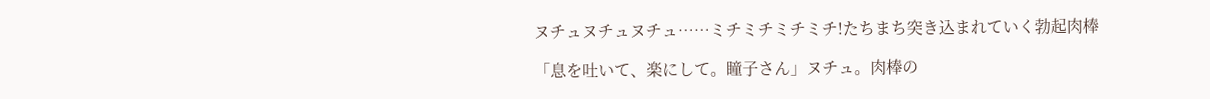ヌチュヌチュヌチュ……ミチミチミチミチ!たちまち突き込まれていく勃起肉棒

「息を吐いて、楽にして。瞳子さん」ヌチュ。肉棒の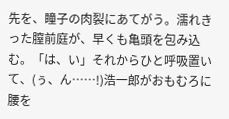先を、瞳子の肉裂にあてがう。濡れきった膣前庭が、早くも亀頭を包み込む。「は、い」それからひと呼吸置いて、(ぅ、ん……!)浩一郎がおもむろに腰を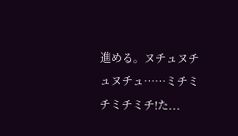進める。ヌチュヌチュヌチュ……ミチミチミチミチ!た...